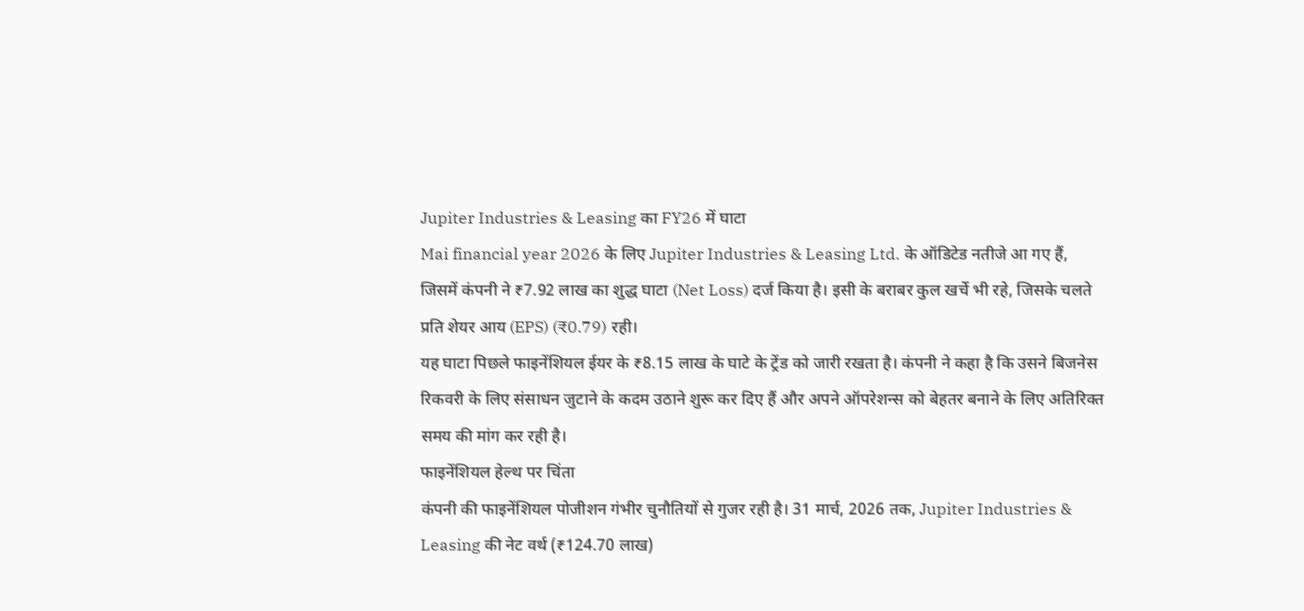Jupiter Industries & Leasing का FY26 में घाटा
Mai financial year 2026 के लिए Jupiter Industries & Leasing Ltd. के ऑडिटेड नतीजे आ गए हैं, जिसमें कंपनी ने ₹7.92 लाख का शुद्ध घाटा (Net Loss) दर्ज किया है। इसी के बराबर कुल खर्चे भी रहे, जिसके चलते प्रति शेयर आय (EPS) (₹0.79) रही।
यह घाटा पिछले फाइनेंशियल ईयर के ₹8.15 लाख के घाटे के ट्रेंड को जारी रखता है। कंपनी ने कहा है कि उसने बिजनेस रिकवरी के लिए संसाधन जुटाने के कदम उठाने शुरू कर दिए हैं और अपने ऑपरेशन्स को बेहतर बनाने के लिए अतिरिक्त समय की मांग कर रही है।
फाइनेंशियल हेल्थ पर चिंता
कंपनी की फाइनेंशियल पोजीशन गंभीर चुनौतियों से गुजर रही है। 31 मार्च, 2026 तक, Jupiter Industries & Leasing की नेट वर्थ (₹124.70 लाख)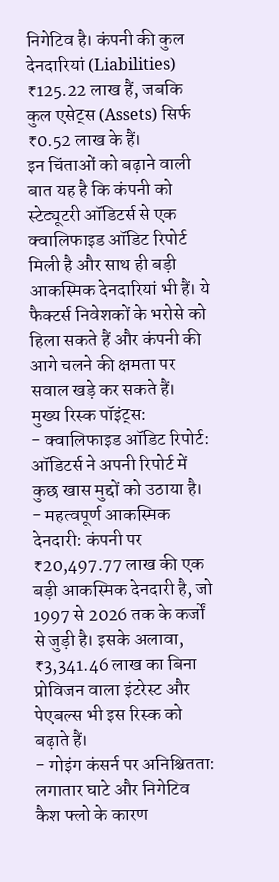निगेटिव है। कंपनी की कुल देनदारियां (Liabilities) ₹125.22 लाख हैं, जबकि कुल एसेट्स (Assets) सिर्फ ₹0.52 लाख के हैं।
इन चिंताओं को बढ़ाने वाली बात यह है कि कंपनी को स्टेट्यूटरी ऑडिटर्स से एक क्वालिफाइड ऑडिट रिपोर्ट मिली है और साथ ही बड़ी आकस्मिक देनदारियां भी हैं। ये फैक्टर्स निवेशकों के भरोसे को हिला सकते हैं और कंपनी की आगे चलने की क्षमता पर सवाल खड़े कर सकते हैं।
मुख्य रिस्क पॉइंट्स:
- क्वालिफाइड ऑडिट रिपोर्ट: ऑडिटर्स ने अपनी रिपोर्ट में कुछ खास मुद्दों को उठाया है।
- महत्वपूर्ण आकस्मिक देनदारी: कंपनी पर ₹20,497.77 लाख की एक बड़ी आकस्मिक देनदारी है, जो 1997 से 2026 तक के कर्जों से जुड़ी है। इसके अलावा, ₹3,341.46 लाख का बिना प्रोविजन वाला इंटरेस्ट और पेएबल्स भी इस रिस्क को बढ़ाते हैं।
- गोइंग कंसर्न पर अनिश्चितता: लगातार घाटे और निगेटिव कैश फ्लो के कारण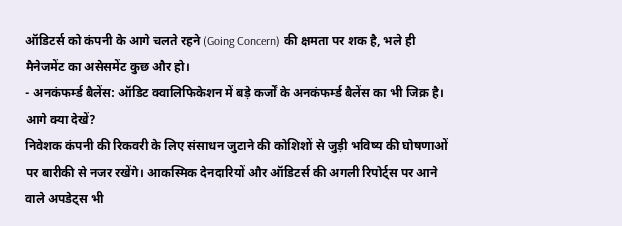ऑडिटर्स को कंपनी के आगे चलते रहने (Going Concern) की क्षमता पर शक है, भले ही मैनेजमेंट का असेसमेंट कुछ और हो।
- अनकंफर्म्ड बैलेंस: ऑडिट क्वालिफिकेशन में बड़े कर्जों के अनकंफर्म्ड बैलेंस का भी जिक्र है।
आगे क्या देखें?
निवेशक कंपनी की रिकवरी के लिए संसाधन जुटाने की कोशिशों से जुड़ी भविष्य की घोषणाओं पर बारीकी से नजर रखेंगे। आकस्मिक देनदारियों और ऑडिटर्स की अगली रिपोर्ट्स पर आने वाले अपडेट्स भी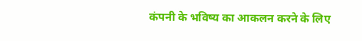कंपनी के भविष्य का आकलन करने के लिए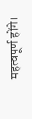महत्वपूर्ण होंगे।